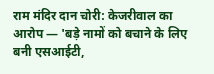राम मंदिर दान चोरी: केजरीवाल का आरोप — 'बड़े नामों को बचाने के लिए बनी एसआईटी,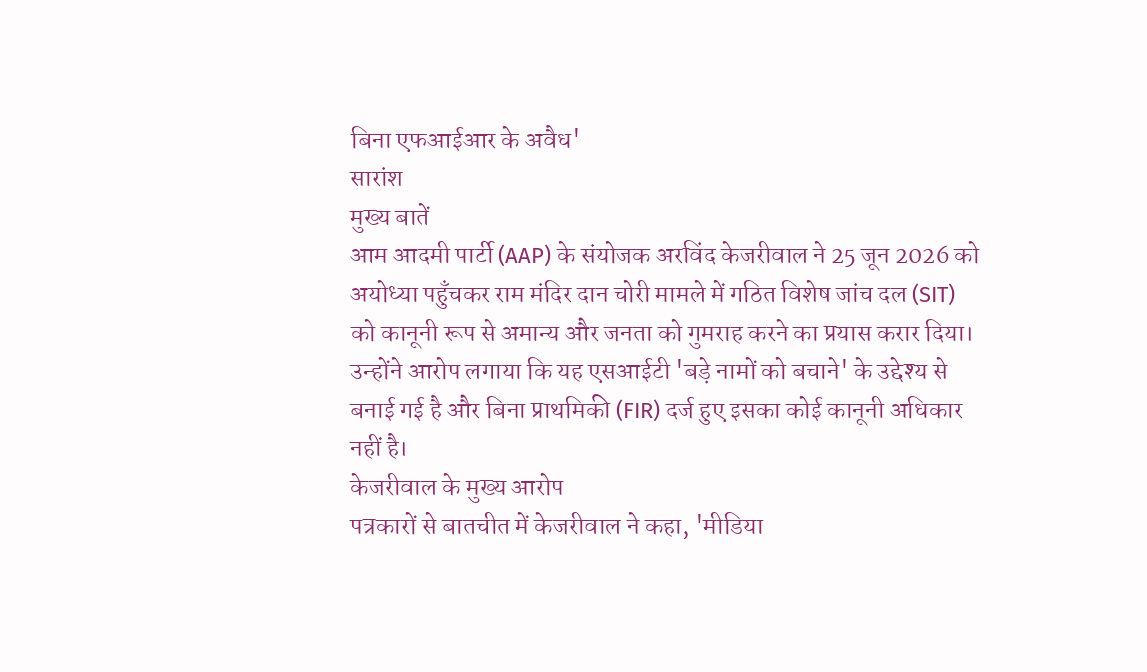बिना एफआईआर के अवैध'
सारांश
मुख्य बातें
आम आदमी पार्टी (AAP) के संयोजक अरविंद केजरीवाल ने 25 जून 2026 को अयोध्या पहुँचकर राम मंदिर दान चोरी मामले में गठित विशेष जांच दल (SIT) को कानूनी रूप से अमान्य और जनता को गुमराह करने का प्रयास करार दिया। उन्होंने आरोप लगाया कि यह एसआईटी 'बड़े नामों को बचाने' के उद्देश्य से बनाई गई है और बिना प्राथमिकी (FIR) दर्ज हुए इसका कोई कानूनी अधिकार नहीं है।
केजरीवाल के मुख्य आरोप
पत्रकारों से बातचीत में केजरीवाल ने कहा, 'मीडिया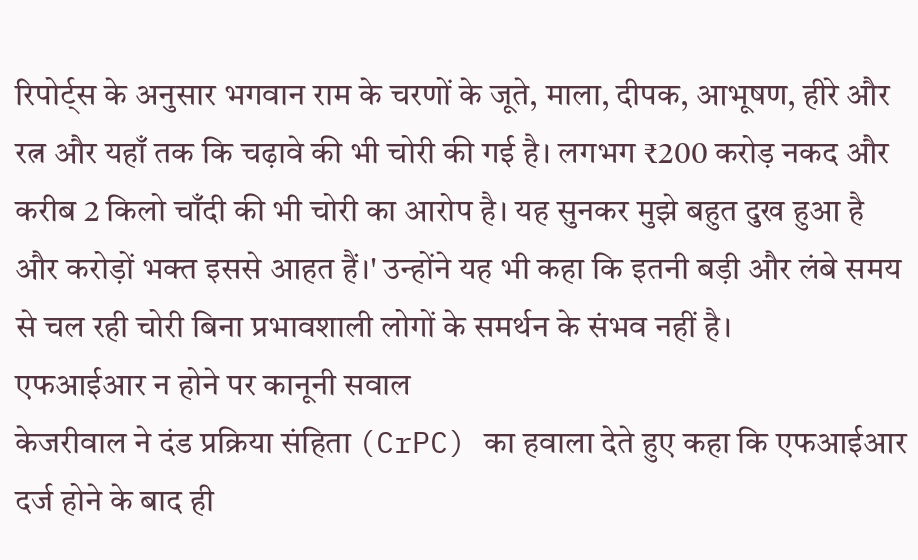रिपोर्ट्स के अनुसार भगवान राम के चरणों के जूते, माला, दीपक, आभूषण, हीरे और रत्न और यहाँ तक कि चढ़ावे की भी चोरी की गई है। लगभग ₹200 करोड़ नकद और करीब 2 किलो चाँदी की भी चोरी का आरोप है। यह सुनकर मुझे बहुत दुख हुआ है और करोड़ों भक्त इससे आहत हैं।' उन्होंने यह भी कहा कि इतनी बड़ी और लंबे समय से चल रही चोरी बिना प्रभावशाली लोगों के समर्थन के संभव नहीं है।
एफआईआर न होने पर कानूनी सवाल
केजरीवाल ने दंड प्रक्रिया संहिता (CrPC) का हवाला देते हुए कहा कि एफआईआर दर्ज होने के बाद ही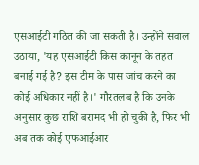एसआईटी गठित की जा सकती है। उन्होंने सवाल उठाया, 'यह एसआईटी किस कानून के तहत बनाई गई है? इस टीम के पास जांच करने का कोई अधिकार नहीं है।' गौरतलब है कि उनके अनुसार कुछ राशि बरामद भी हो चुकी है, फिर भी अब तक कोई एफआईआर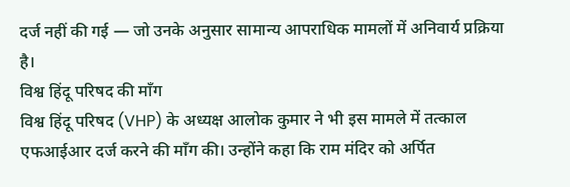दर्ज नहीं की गई — जो उनके अनुसार सामान्य आपराधिक मामलों में अनिवार्य प्रक्रिया है।
विश्व हिंदू परिषद की माँग
विश्व हिंदू परिषद (VHP) के अध्यक्ष आलोक कुमार ने भी इस मामले में तत्काल एफआईआर दर्ज करने की माँग की। उन्होंने कहा कि राम मंदिर को अर्पित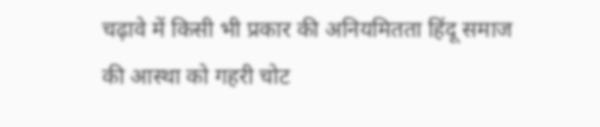चढ़ावे में किसी भी प्रकार की अनियमितता हिंदू समाज की आस्था को गहरी चोट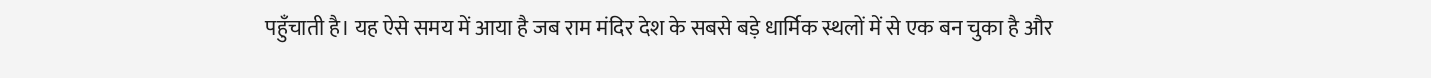पहुँचाती है। यह ऐसे समय में आया है जब राम मंदिर देश के सबसे बड़े धार्मिक स्थलों में से एक बन चुका है और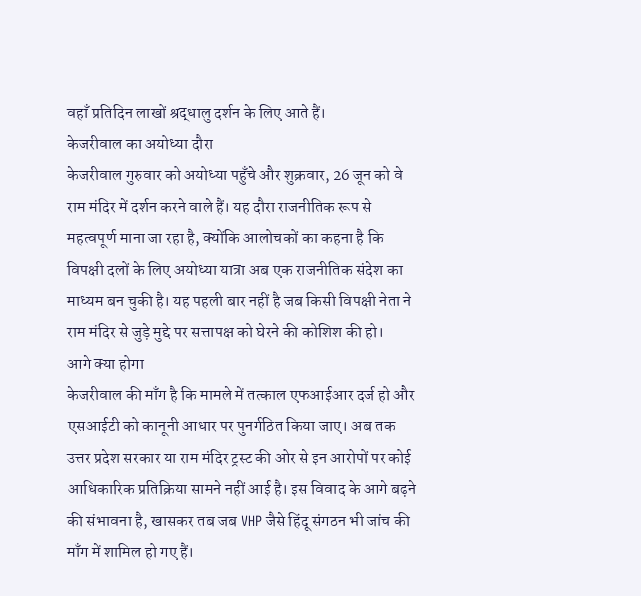वहाँ प्रतिदिन लाखों श्रद्धालु दर्शन के लिए आते हैं।
केजरीवाल का अयोध्या दौरा
केजरीवाल गुरुवार को अयोध्या पहुँचे और शुक्रवार, 26 जून को वे राम मंदिर में दर्शन करने वाले हैं। यह दौरा राजनीतिक रूप से महत्वपूर्ण माना जा रहा है, क्योंकि आलोचकों का कहना है कि विपक्षी दलों के लिए अयोध्या यात्रा अब एक राजनीतिक संदेश का माध्यम बन चुकी है। यह पहली बार नहीं है जब किसी विपक्षी नेता ने राम मंदिर से जुड़े मुद्दे पर सत्तापक्ष को घेरने की कोशिश की हो।
आगे क्या होगा
केजरीवाल की माँग है कि मामले में तत्काल एफआईआर दर्ज हो और एसआईटी को कानूनी आधार पर पुनर्गठित किया जाए। अब तक उत्तर प्रदेश सरकार या राम मंदिर ट्रस्ट की ओर से इन आरोपों पर कोई आधिकारिक प्रतिक्रिया सामने नहीं आई है। इस विवाद के आगे बढ़ने की संभावना है, खासकर तब जब VHP जैसे हिंदू संगठन भी जांच की माँग में शामिल हो गए हैं।